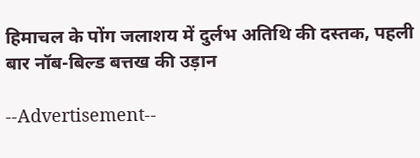हिमाचल के पोंग जलाशय में दुर्लभ अतिथि की दस्तक, पहली बार नॉब-बिल्ड बत्तख की उड़ान

--Advertisement--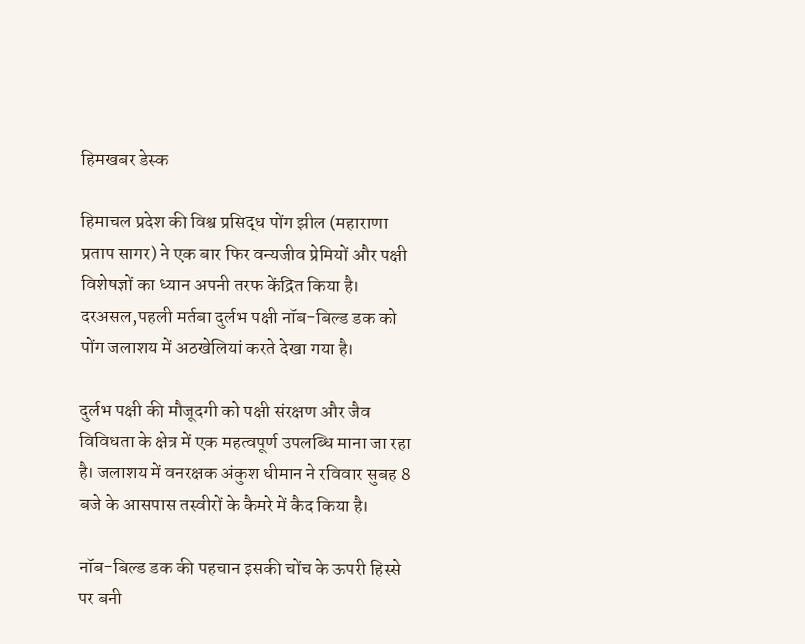हिमखबर डेस्क

हिमाचल प्रदेश की विश्व प्रसिद्ध पोंग झील (महाराणा प्रताप सागर) ने एक बार फिर वन्यजीव प्रेमियों और पक्षी विशेषज्ञों का ध्यान अपनी तरफ केंद्रित किया है। दरअसल,पहली मर्तबा दुर्लभ पक्षी नॉब-बिल्ड डक को पोंग जलाशय में अठखेलियां करते देखा गया है।

दुर्लभ पक्षी की मौजूदगी को पक्षी संरक्षण और जैव विविधता के क्षेत्र में एक महत्वपूर्ण उपलब्धि माना जा रहा है। जलाशय में वनरक्षक अंकुश धीमान ने रविवार सुबह 8 बजे के आसपास तस्वीरों के कैमरे में कैद किया है।

नॉब-बिल्ड डक की पहचान इसकी चोंच के ऊपरी हिस्से पर बनी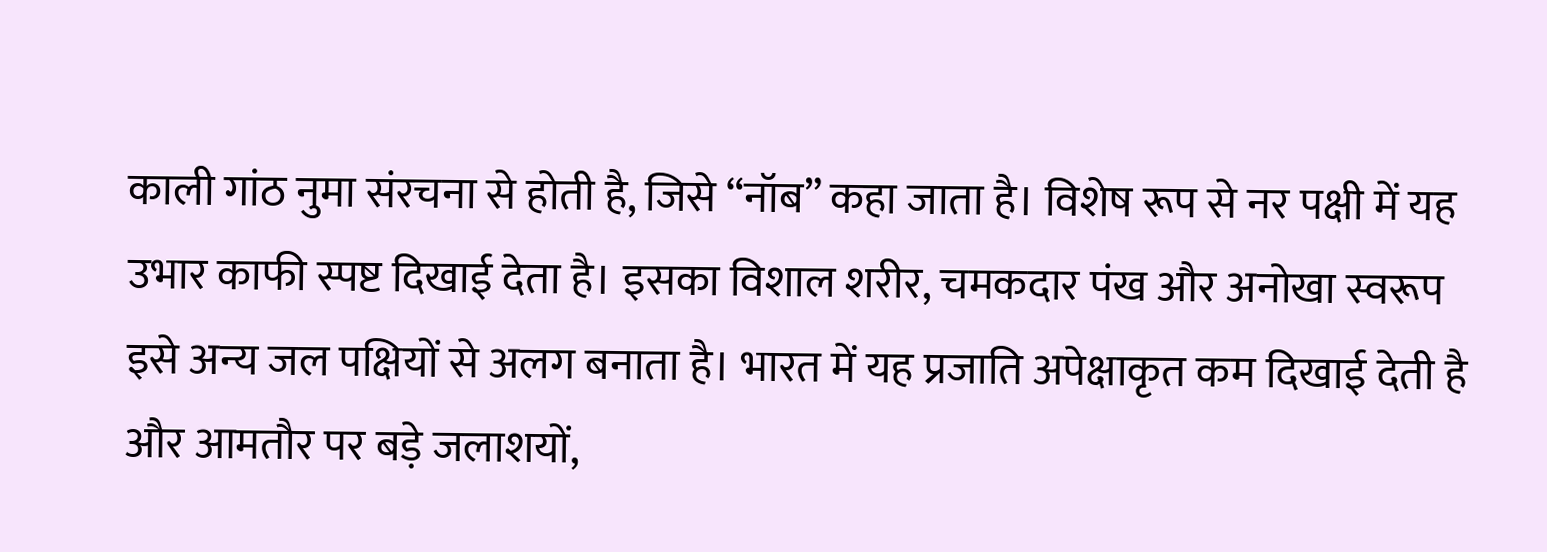काली गांठ नुमा संरचना से होती है, जिसे “नॉब” कहा जाता है। विशेष रूप से नर पक्षी में यह उभार काफी स्पष्ट दिखाई देता है। इसका विशाल शरीर, चमकदार पंख और अनोखा स्वरूप इसे अन्य जल पक्षियों से अलग बनाता है। भारत में यह प्रजाति अपेक्षाकृत कम दिखाई देती है और आमतौर पर बड़े जलाशयों,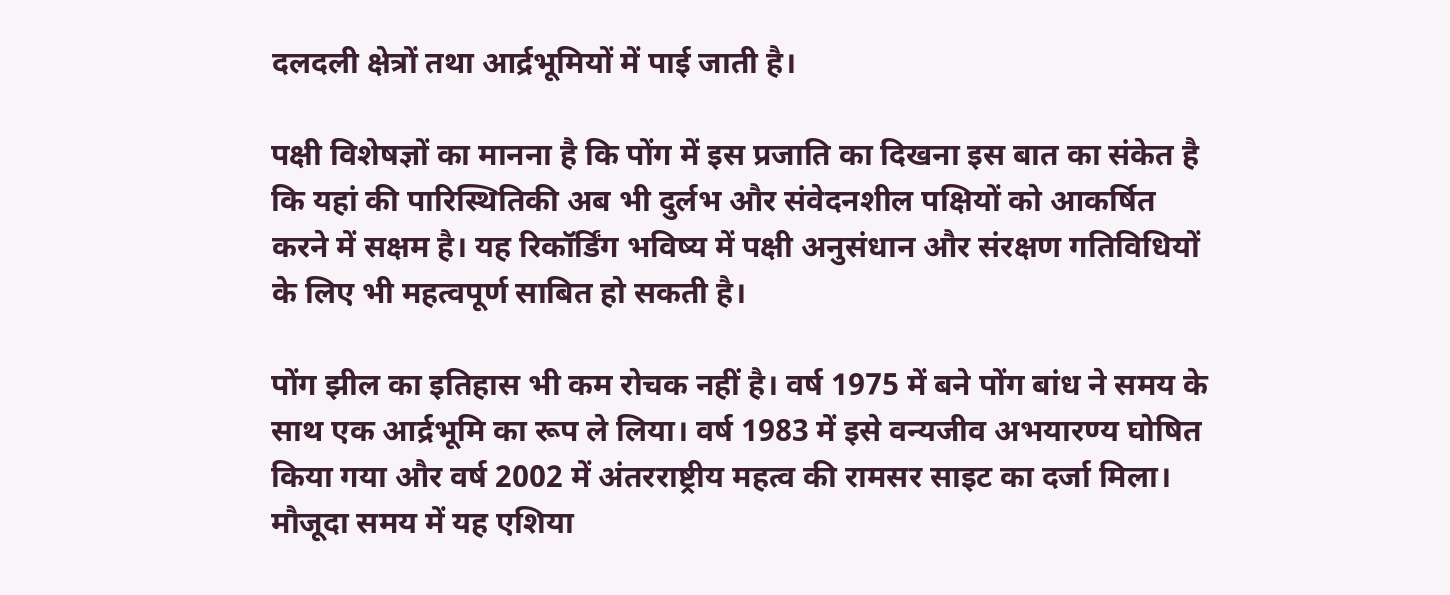दलदली क्षेत्रों तथा आर्द्रभूमियों में पाई जाती है।

पक्षी विशेषज्ञों का मानना है कि पोंग में इस प्रजाति का दिखना इस बात का संकेत है कि यहां की पारिस्थितिकी अब भी दुर्लभ और संवेदनशील पक्षियों को आकर्षित करने में सक्षम है। यह रिकॉर्डिंग भविष्य में पक्षी अनुसंधान और संरक्षण गतिविधियों के लिए भी महत्वपूर्ण साबित हो सकती है।

पोंग झील का इतिहास भी कम रोचक नहीं है। वर्ष 1975 में बने पोंग बांध ने समय के साथ एक आर्द्रभूमि का रूप ले लिया। वर्ष 1983 में इसे वन्यजीव अभयारण्य घोषित किया गया और वर्ष 2002 में अंतरराष्ट्रीय महत्व की रामसर साइट का दर्जा मिला। मौजूदा समय में यह एशिया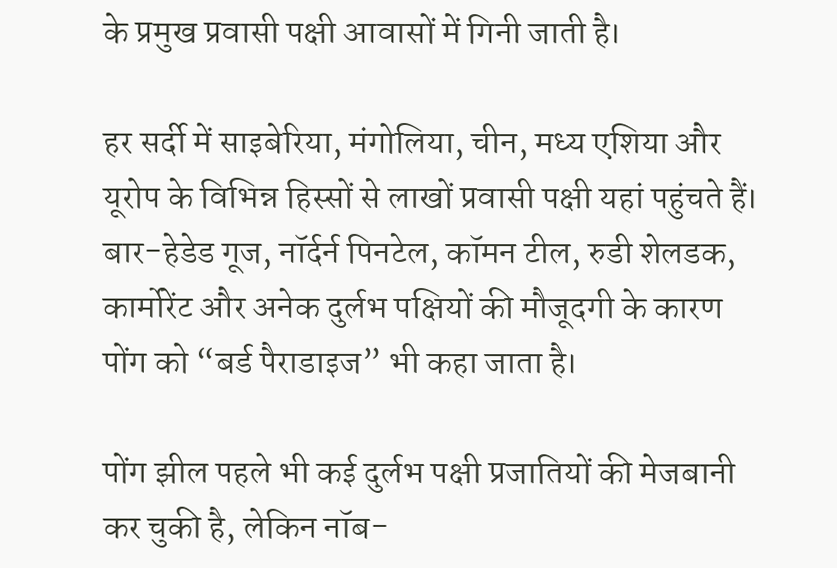के प्रमुख प्रवासी पक्षी आवासों में गिनी जाती है।

हर सर्दी में साइबेरिया, मंगोलिया, चीन, मध्य एशिया और यूरोप के विभिन्न हिस्सों से लाखों प्रवासी पक्षी यहां पहुंचते हैं। बार-हेडेड गूज, नॉर्दर्न पिनटेल, कॉमन टील, रुडी शेलडक, कार्मोरेंट और अनेक दुर्लभ पक्षियों की मौजूदगी के कारण पोंग को “बर्ड पैराडाइज” भी कहा जाता है।

पोंग झील पहले भी कई दुर्लभ पक्षी प्रजातियों की मेजबानी कर चुकी है, लेकिन नॉब-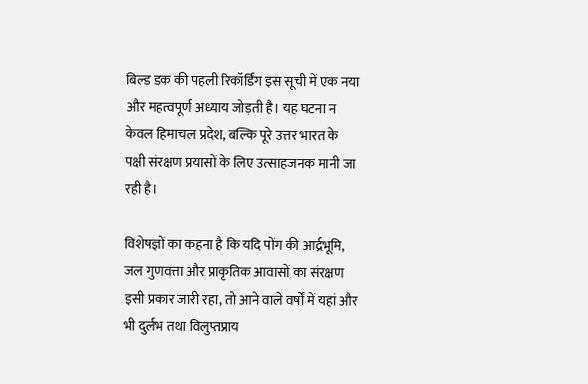बिल्ड डक की पहली रिकॉर्डिंग इस सूची में एक नया और महत्वपूर्ण अध्याय जोड़ती है। यह घटना न केवल हिमाचल प्रदेश, बल्कि पूरे उत्तर भारत के पक्षी संरक्षण प्रयासों के लिए उत्साहजनक मानी जा रही है।

विशेषज्ञों का कहना है कि यदि पोंग की आर्द्रभूमि, जल गुणवत्ता और प्राकृतिक आवासों का संरक्षण इसी प्रकार जारी रहा, तो आने वाले वर्षों में यहां और भी दुर्लभ तथा विलुप्तप्राय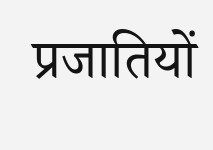प्रजातियों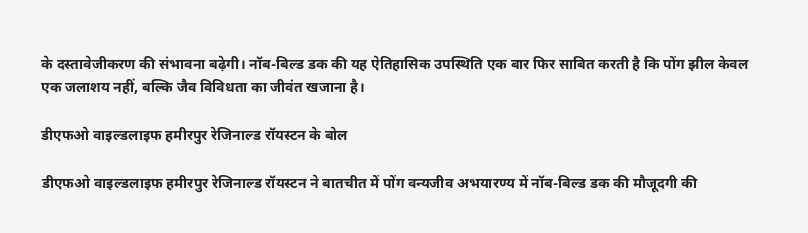के दस्तावेजीकरण की संभावना बढ़ेगी। नॉब-बिल्ड डक की यह ऐतिहासिक उपस्थिति एक बार फिर साबित करती है कि पोंग झील केवल एक जलाशय नहीं, बल्कि जैव विविधता का जीवंत खजाना है।

डीएफओ वाइल्डलाइफ हमीरपुर रेजिनाल्ड रॉयस्टन के बोल

डीएफओ वाइल्डलाइफ हमीरपुर रेजिनाल्ड रॉयस्टन ने बातचीत में पोंग वन्यजीव अभयारण्य में नॉब-बिल्ड डक की मौजूदगी की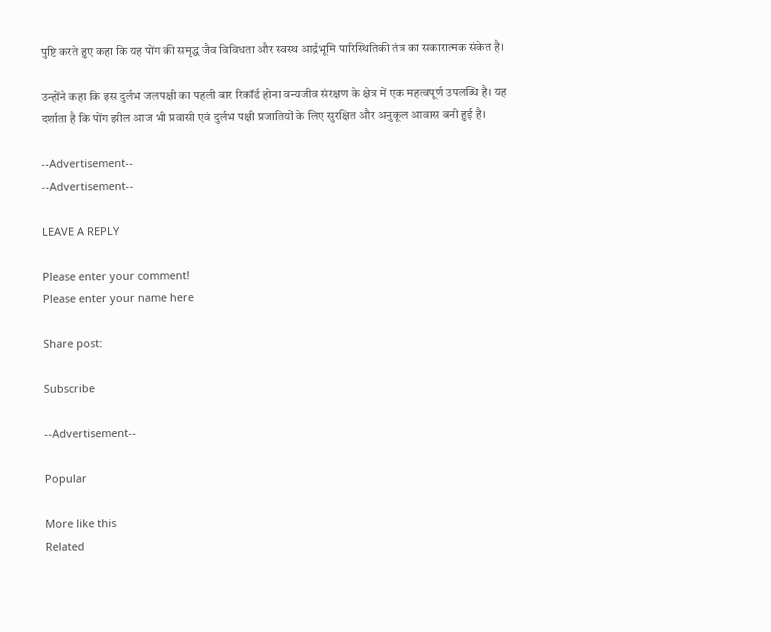पुष्टि करते हुए कहा कि यह पोंग की समृद्ध जैव विविधता और स्वस्थ आर्द्रभूमि पारिस्थितिकी तंत्र का सकारात्मक संकेत है।

उन्होंने कहा कि इस दुर्लभ जलपक्षी का पहली बार रिकॉर्ड होना वन्यजीव संरक्षण के क्षेत्र में एक महत्वपूर्ण उपलब्धि है। यह दर्शाता है कि पोंग झील आज भी प्रवासी एवं दुर्लभ पक्षी प्रजातियों के लिए सुरक्षित और अनुकूल आवास बनी हुई है।

--Advertisement--
--Advertisement--

LEAVE A REPLY

Please enter your comment!
Please enter your name here

Share post:

Subscribe

--Advertisement--

Popular

More like this
Related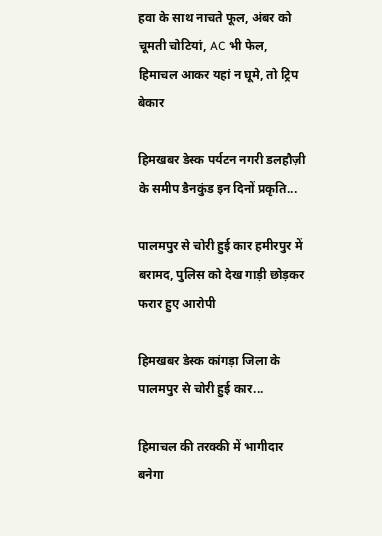हवा के साथ नाचते फूल, अंबर को चूमती चोटियां, AC भी फेल, हिमाचल आकर यहां न घूमे, तो ट्रिप बेकार

हिमखबर डेस्क पर्यटन नगरी डलहौज़ी के समीप डैनकुंड इन दिनों प्रकृति...

पालमपुर से चोरी हुई कार हमीरपुर में बरामद, पुलिस को देख गाड़ी छोड़कर फरार हुए आरोपी

हिमखबर डेस्क कांगड़ा जिला के पालमपुर से चोरी हुई कार...

हिमाचल की तरक्की में भागीदार बनेगा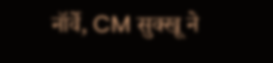नॉर्वे, CM सुक्खू ने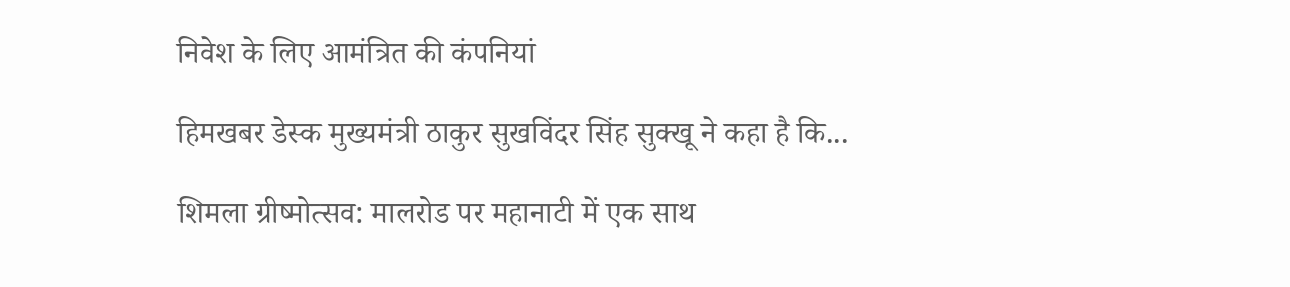निवेश के लिए आमंत्रित की कंपनियां

हिमखबर डेस्क मुख्यमंत्री ठाकुर सुखविंदर सिंह सुक्खू ने कहा है कि...

शिमला ग्रीष्मोत्सव: मालरोड पर महानाटी में एक साथ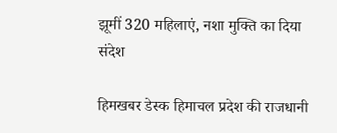झूमीं 320 महिलाएं, नशा मुक्ति का दिया संदेश

हिमखबर डेस्क हिमाचल प्रदेश की राजधानी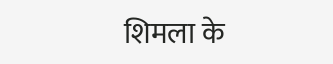शिमला के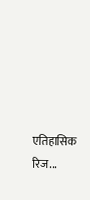एतिहासिक रिज...